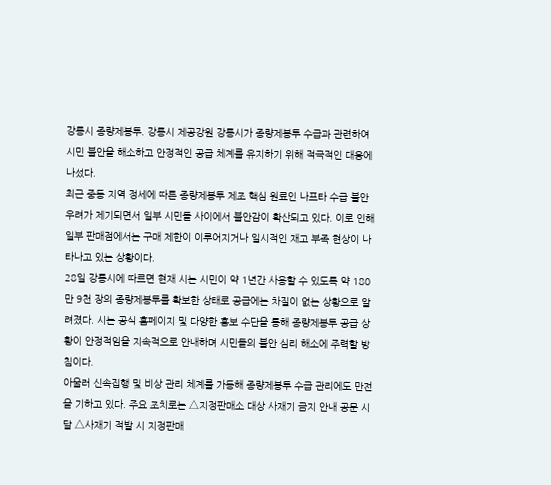강릉시 종량제봉투. 강릉시 제공강원 강릉시가 종량제봉투 수급과 관련하여 시민 불안을 해소하고 안정적인 공급 체계를 유지하기 위해 적극적인 대응에 나섰다.
최근 중동 지역 정세에 따른 종량제봉투 제조 핵심 원료인 나프타 수급 불안 우려가 제기되면서 일부 시민들 사이에서 불안감이 확산되고 있다. 이로 인해 일부 판매점에서는 구매 제한이 이루어지거나 일시적인 재고 부족 현상이 나타나고 있는 상황이다.
28일 강릉시에 따르면 현재 시는 시민이 약 1년간 사용할 수 있도록 약 180만 9천 장의 종량제봉투를 확보한 상태로 공급에는 차질이 없는 상황으로 알려졌다. 시는 공식 홈페이지 및 다양한 홍보 수단을 통해 종량제봉투 공급 상황이 안정적임을 지속적으로 안내하며 시민들의 불안 심리 해소에 주력할 방침이다.
아울러 신속집행 및 비상 관리 체계를 가동해 종량제봉투 수급 관리에도 만전을 기하고 있다. 주요 조치로는 △지정판매소 대상 사재기 금지 안내 공문 시달 △사재기 적발 시 지정판매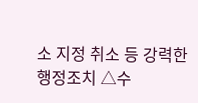소 지정 취소 등 강력한 행정조치 △수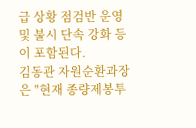급 상황 점검반 운영 및 불시 단속 강화 등이 포함된다.
김동관 자원순환과장은 "현재 종량제봉투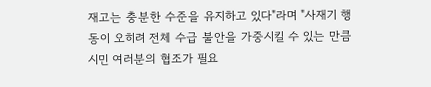재고는 충분한 수준을 유지하고 있다"라며 "사재기 행동이 오히려 전체 수급 불안을 가중시킬 수 있는 만큼 시민 여러분의 협조가 필요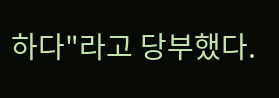하다"라고 당부했다.